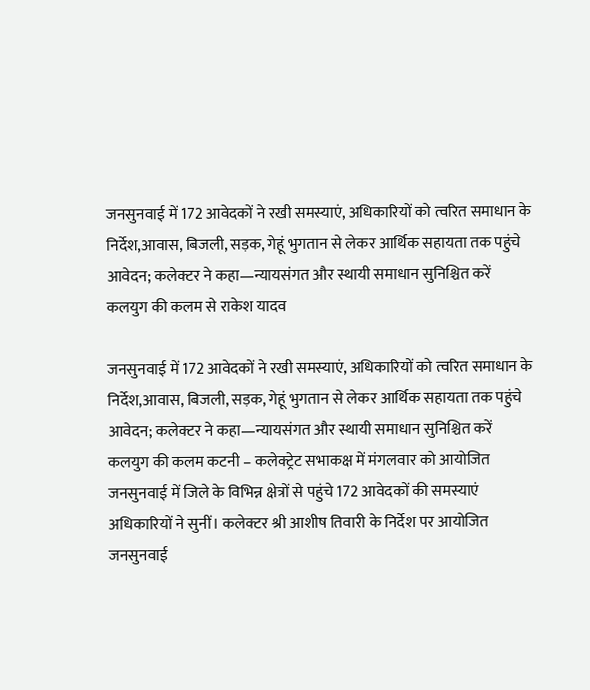जनसुनवाई में 172 आवेदकों ने रखी समस्याएं, अधिकारियों को त्वरित समाधान के निर्देश,आवास, बिजली, सड़क, गेहूं भुगतान से लेकर आर्थिक सहायता तक पहुंचे आवेदन; कलेक्टर ने कहा—न्यायसंगत और स्थायी समाधान सुनिश्चित करें
कलयुग की कलम से राकेश यादव

जनसुनवाई में 172 आवेदकों ने रखी समस्याएं, अधिकारियों को त्वरित समाधान के निर्देश,आवास, बिजली, सड़क, गेहूं भुगतान से लेकर आर्थिक सहायता तक पहुंचे आवेदन; कलेक्टर ने कहा—न्यायसंगत और स्थायी समाधान सुनिश्चित करें
कलयुग की कलम कटनी – कलेक्ट्रेट सभाकक्ष में मंगलवार को आयोजित जनसुनवाई में जिले के विभिन्न क्षेत्रों से पहुंचे 172 आवेदकों की समस्याएं अधिकारियों ने सुनीं। कलेक्टर श्री आशीष तिवारी के निर्देश पर आयोजित जनसुनवाई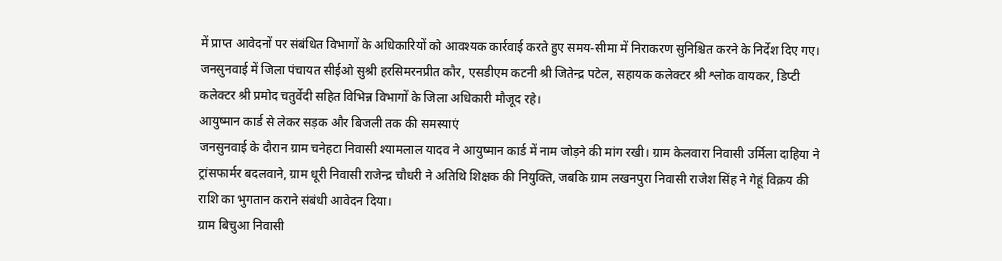में प्राप्त आवेदनों पर संबंधित विभागों के अधिकारियों को आवश्यक कार्रवाई करते हुए समय-सीमा में निराकरण सुनिश्चित करने के निर्देश दिए गए।
जनसुनवाई में जिला पंचायत सीईओ सुश्री हरसिमरनप्रीत कौर, एसडीएम कटनी श्री जितेन्द्र पटेल, सहायक कलेक्टर श्री श्लोक वायकर, डिप्टी कलेक्टर श्री प्रमोद चतुर्वेदी सहित विभिन्न विभागों के जिला अधिकारी मौजूद रहे।
आयुष्मान कार्ड से लेकर सड़क और बिजली तक की समस्याएं
जनसुनवाई के दौरान ग्राम चनेहटा निवासी श्यामलाल यादव ने आयुष्मान कार्ड में नाम जोड़ने की मांग रखी। ग्राम केलवारा निवासी उर्मिला दाहिया ने ट्रांसफार्मर बदलवाने, ग्राम धूरी निवासी राजेन्द्र चौधरी ने अतिथि शिक्षक की नियुक्ति, जबकि ग्राम लखनपुरा निवासी राजेश सिंह ने गेहूं विक्रय की राशि का भुगतान कराने संबंधी आवेदन दिया।
ग्राम बिचुआ निवासी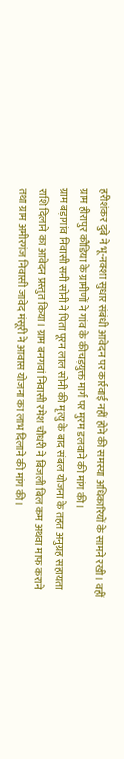हरीशंकर दुबे ने भू-नक्शा सुधार संबंधी आवेदन पर कार्रवाई नहीं होने की समस्या अधिकारियों के सामने रखी। वहीं ग्राम हीरापुर कौडिया के ग्रामीणों ने गांव के कीचड़युक्त मार्ग पर मुरम डलवाने की मांग की।
ग्राम बड़ागांव निवासी सनी सोनी ने पिता पूरन लाल सोनी की मृत्यु के बाद संबल योजना के तहत अनुग्रह सहायता राशि दिलाने का आवेदन प्रस्तुत किया। ग्राम बनगवां निवासी रमेश चौधरी ने बिजली बिल कम अथवा माफ कराने तथा ग्राम अमीरगंज निवासी जावेद मंसूरी ने आवास योजना का लाभ दिलाने की मांग की।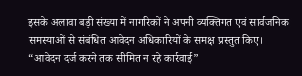इसके अलावा बड़ी संख्या में नागरिकों ने अपनी व्यक्तिगत एवं सार्वजनिक समस्याओं से संबंधित आवेदन अधिकारियों के समक्ष प्रस्तुत किए।
“आवेदन दर्ज करने तक सीमित न रहे कार्रवाई”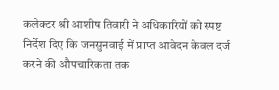कलेक्टर श्री आशीष तिवारी ने अधिकारियों को स्पष्ट निर्देश दिए कि जनसुनवाई में प्राप्त आवेदन केवल दर्ज करने की औपचारिकता तक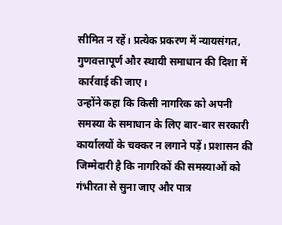सीमित न रहें। प्रत्येक प्रकरण में न्यायसंगत, गुणवत्तापूर्ण और स्थायी समाधान की दिशा में कार्रवाई की जाए।
उन्होंने कहा कि किसी नागरिक को अपनी समस्या के समाधान के लिए बार-बार सरकारी कार्यालयों के चक्कर न लगाने पड़ें। प्रशासन की जिम्मेदारी है कि नागरिकों की समस्याओं को गंभीरता से सुना जाए और पात्र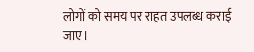लोगों को समय पर राहत उपलब्ध कराई जाए।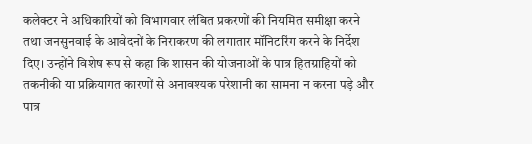कलेक्टर ने अधिकारियों को विभागवार लंबित प्रकरणों की नियमित समीक्षा करने तथा जनसुनवाई के आवेदनों के निराकरण की लगातार मॉनिटरिंग करने के निर्देश दिए। उन्होंने विशेष रूप से कहा कि शासन की योजनाओं के पात्र हितग्राहियों को तकनीकी या प्रक्रियागत कारणों से अनावश्यक परेशानी का सामना न करना पड़े और पात्र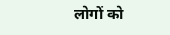लोगों को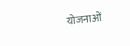योजनाओं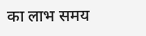का लाभ समय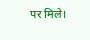पर मिले।